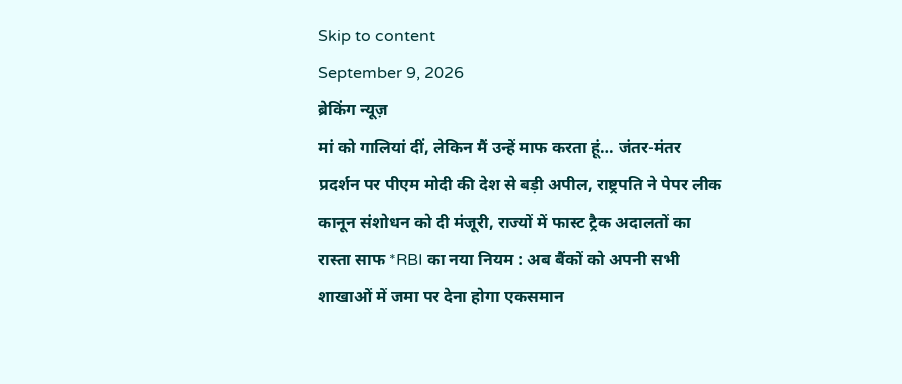Skip to content
September 9, 2026
ब्रेकिंग न्यूज़
मां को गालियां दीं, लेकिन मैं उन्हें माफ करता हूं… जंतर-मंतर प्रदर्शन पर पीएम मोदी की देश से बड़ी अपील, राष्ट्रपति ने पेपर लीक कानून संशोधन को दी मंजूरी, राज्यों में फास्ट ट्रैक अदालतों का रास्ता साफ *RBI का नया नियम : अब बैंकों को अपनी सभी शाखाओं में जमा पर देना होगा एकसमान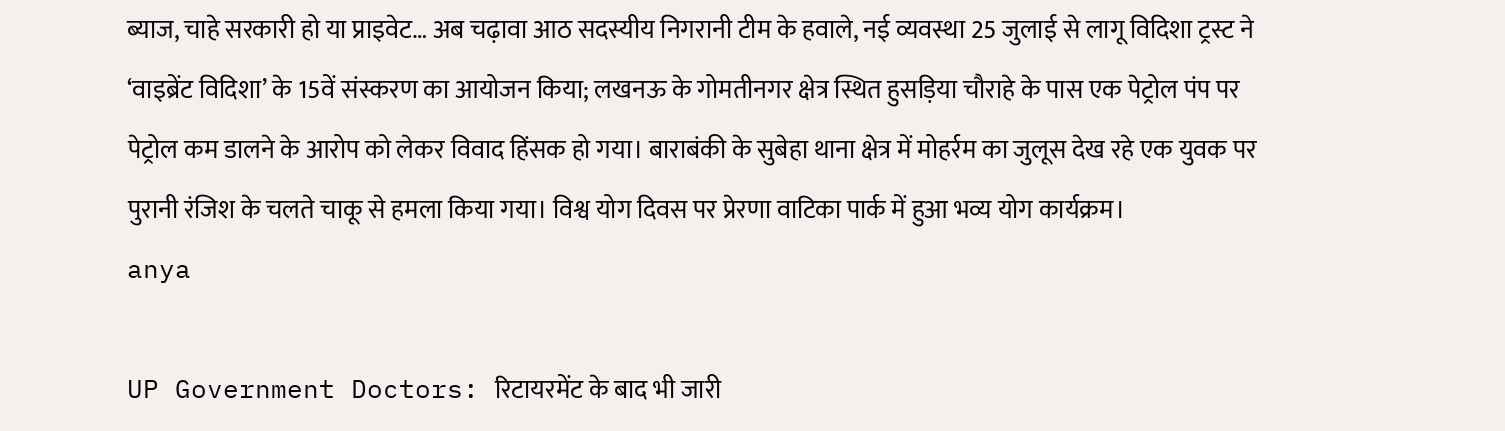ब्याज, चाहे सरकारी हो या प्राइवेट… अब चढ़ावा आठ सदस्यीय निगरानी टीम के हवाले, नई व्यवस्था 25 जुलाई से लागू विदिशा ट्रस्ट ने ‘वाइब्रेंट विदिशा’ के 15वें संस्करण का आयोजन किया; लखनऊ के गोमतीनगर क्षेत्र स्थित हुसड़िया चौराहे के पास एक पेट्रोल पंप पर पेट्रोल कम डालने के आरोप को लेकर विवाद हिंसक हो गया। बाराबंकी के सुबेहा थाना क्षेत्र में मोहर्रम का जुलूस देख रहे एक युवक पर पुरानी रंजिश के चलते चाकू से हमला किया गया। विश्व योग दिवस पर प्रेरणा वाटिका पार्क में हुआ भव्य योग कार्यक्रम।
anya

UP Government Doctors: रिटायरमेंट के बाद भी जारी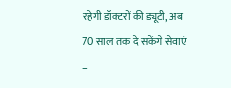रहेगी डॉक्टरों की ड्यूटी, अब 70 साल तक दे सकेंगे सेवाएं –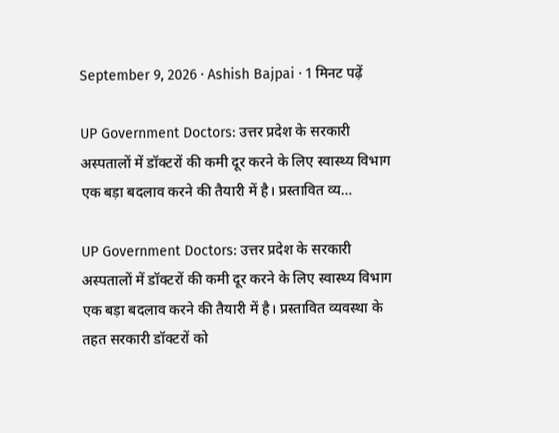September 9, 2026 · Ashish Bajpai · 1 मिनट पढ़ें

UP Government Doctors: उत्तर प्रदेश के सरकारी अस्पतालों में डॉक्टरों की कमी दूर करने के लिए स्वास्थ्य विभाग एक बड़ा बदलाव करने की तैयारी में है। प्रस्तावित व्य…

UP Government Doctors: उत्तर प्रदेश के सरकारी अस्पतालों में डॉक्टरों की कमी दूर करने के लिए स्वास्थ्य विभाग एक बड़ा बदलाव करने की तैयारी में है। प्रस्तावित व्यवस्था के तहत सरकारी डॉक्टरों को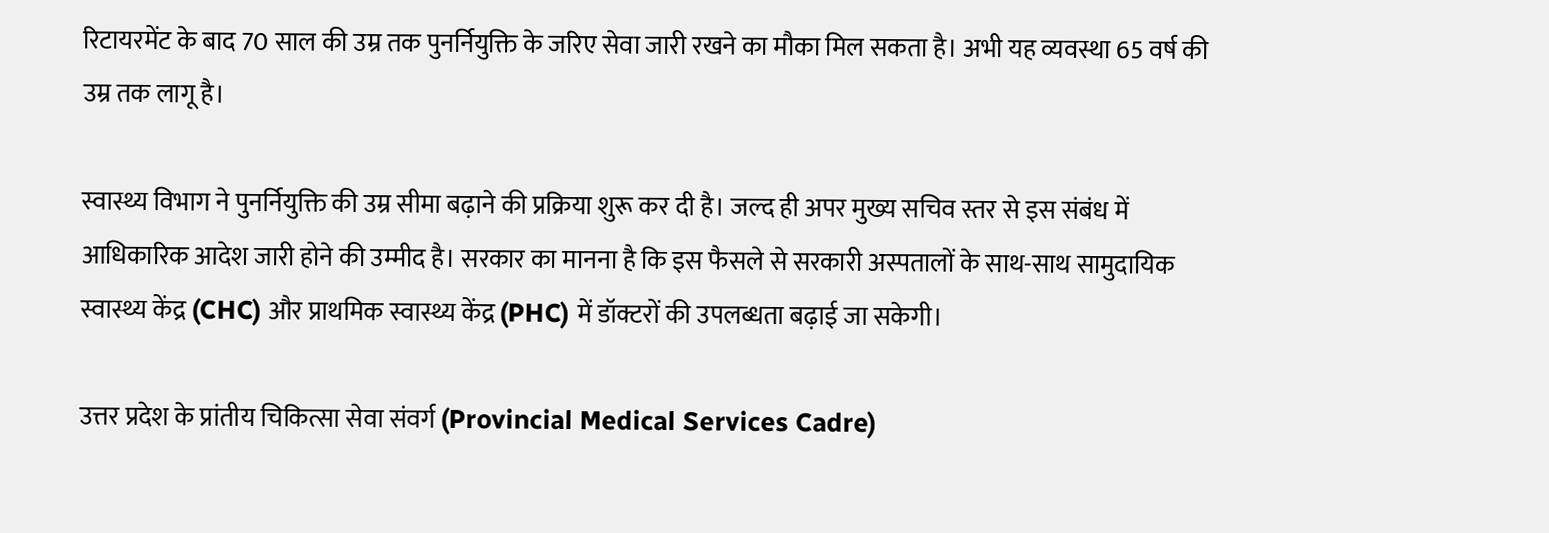रिटायरमेंट के बाद 70 साल की उम्र तक पुनर्नियुक्ति के जरिए सेवा जारी रखने का मौका मिल सकता है। अभी यह व्यवस्था 65 वर्ष की उम्र तक लागू है।

स्वास्थ्य विभाग ने पुनर्नियुक्ति की उम्र सीमा बढ़ाने की प्रक्रिया शुरू कर दी है। जल्द ही अपर मुख्य सचिव स्तर से इस संबंध में आधिकारिक आदेश जारी होने की उम्मीद है। सरकार का मानना है कि इस फैसले से सरकारी अस्पतालों के साथ-साथ सामुदायिक स्वास्थ्य केंद्र (CHC) और प्राथमिक स्वास्थ्य केंद्र (PHC) में डॉक्टरों की उपलब्धता बढ़ाई जा सकेगी।

उत्तर प्रदेश के प्रांतीय चिकित्सा सेवा संवर्ग (Provincial Medical Services Cadre)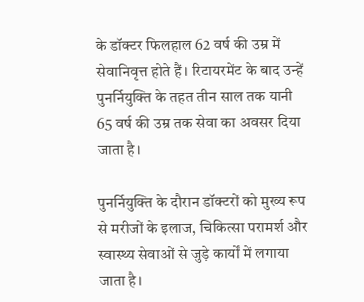के डॉक्टर फिलहाल 62 वर्ष की उम्र में सेवानिवृत्त होते हैं। रिटायरमेंट के बाद उन्हें पुनर्नियुक्ति के तहत तीन साल तक यानी 65 वर्ष की उम्र तक सेवा का अवसर दिया जाता है।

पुनर्नियुक्ति के दौरान डॉक्टरों को मुख्य रूप से मरीजों के इलाज, चिकित्सा परामर्श और स्वास्थ्य सेवाओं से जुड़े कार्यों में लगाया जाता है।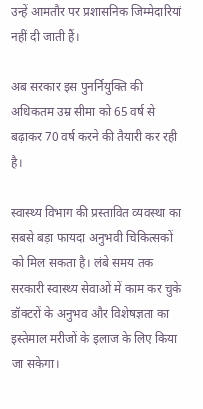उन्हें आमतौर पर प्रशासनिक जिम्मेदारियां नहीं दी जाती हैं।

अब सरकार इस पुनर्नियुक्ति की अधिकतम उम्र सीमा को 65 वर्ष से बढ़ाकर 70 वर्ष करने की तैयारी कर रही है।

स्वास्थ्य विभाग की प्रस्तावित व्यवस्था का सबसे बड़ा फायदा अनुभवी चिकित्सकों को मिल सकता है। लंबे समय तक सरकारी स्वास्थ्य सेवाओं में काम कर चुके डॉक्टरों के अनुभव और विशेषज्ञता का इस्तेमाल मरीजों के इलाज के लिए किया जा सकेगा।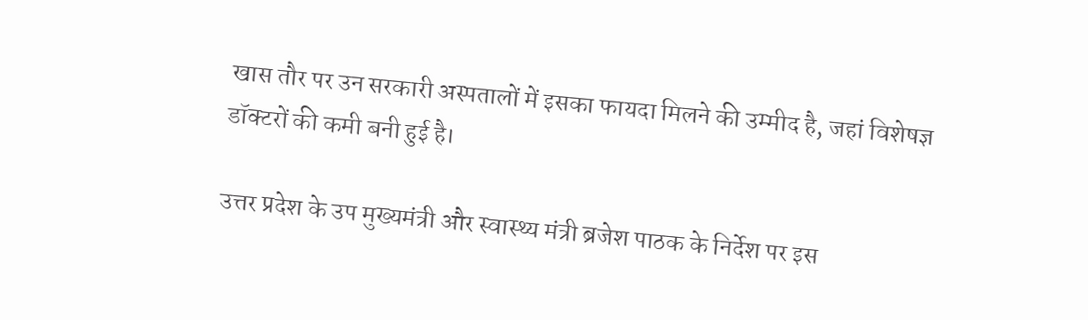खास तौर पर उन सरकारी अस्पतालों में इसका फायदा मिलने की उम्मीद है, जहां विशेषज्ञ डॉक्टरों की कमी बनी हुई है।

उत्तर प्रदेश के उप मुख्यमंत्री और स्वास्थ्य मंत्री ब्रजेश पाठक के निर्देश पर इस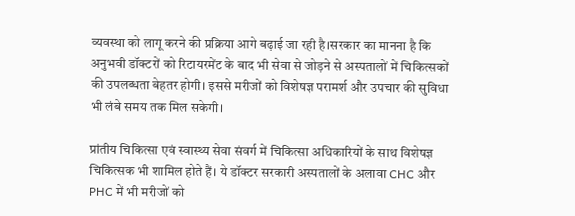व्यवस्था को लागू करने की प्रक्रिया आगे बढ़ाई जा रही है।सरकार का मानना है कि अनुभवी डॉक्टरों को रिटायरमेंट के बाद भी सेवा से जोड़ने से अस्पतालों में चिकित्सकों की उपलब्धता बेहतर होगी। इससे मरीजों को विशेषज्ञ परामर्श और उपचार की सुविधा भी लंबे समय तक मिल सकेगी।

प्रांतीय चिकित्सा एवं स्वास्थ्य सेवा संवर्ग में चिकित्सा अधिकारियों के साथ विशेषज्ञ चिकित्सक भी शामिल होते हैं। ये डॉक्टर सरकारी अस्पतालों के अलावा CHC और PHC में भी मरीजों को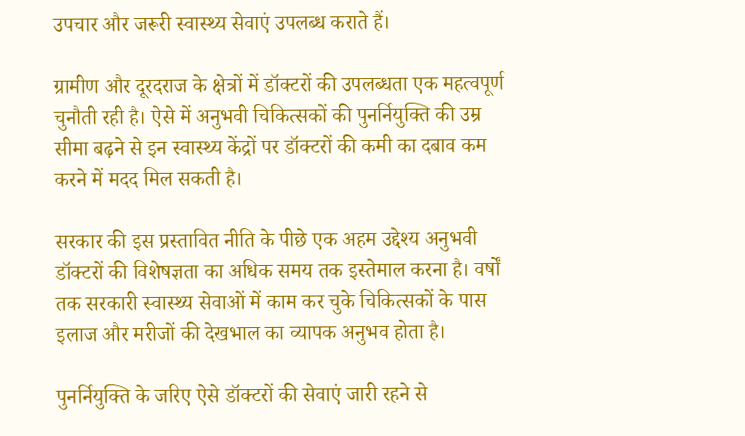उपचार और जरूरी स्वास्थ्य सेवाएं उपलब्ध कराते हैं।

ग्रामीण और दूरदराज के क्षेत्रों में डॉक्टरों की उपलब्धता एक महत्वपूर्ण चुनौती रही है। ऐसे में अनुभवी चिकित्सकों की पुनर्नियुक्ति की उम्र सीमा बढ़ने से इन स्वास्थ्य केंद्रों पर डॉक्टरों की कमी का दबाव कम करने में मदद मिल सकती है।

सरकार की इस प्रस्तावित नीति के पीछे एक अहम उद्देश्य अनुभवी डॉक्टरों की विशेषज्ञता का अधिक समय तक इस्तेमाल करना है। वर्षों तक सरकारी स्वास्थ्य सेवाओं में काम कर चुके चिकित्सकों के पास इलाज और मरीजों की देखभाल का व्यापक अनुभव होता है।

पुनर्नियुक्ति के जरिए ऐसे डॉक्टरों की सेवाएं जारी रहने से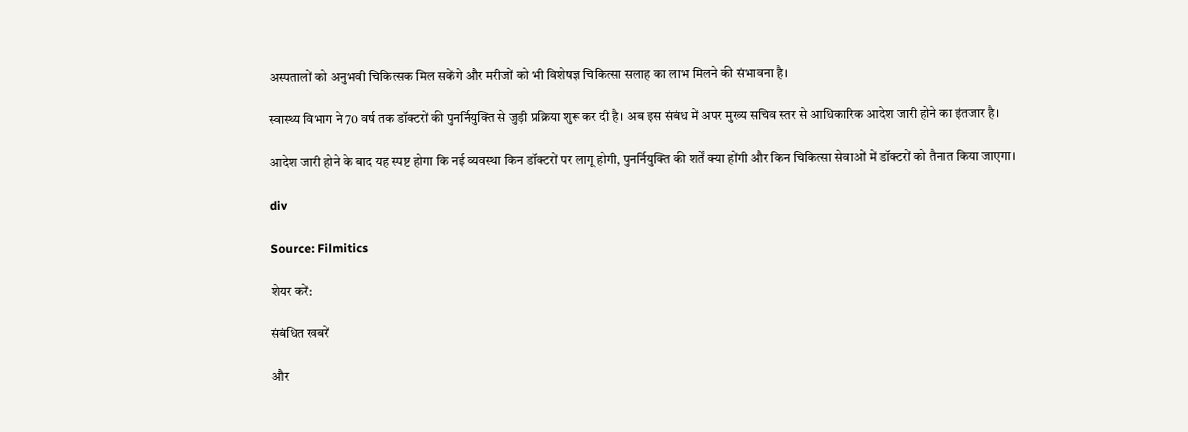अस्पतालों को अनुभवी चिकित्सक मिल सकेंगे और मरीजों को भी विशेषज्ञ चिकित्सा सलाह का लाभ मिलने की संभावना है।

स्वास्थ्य विभाग ने 70 वर्ष तक डॉक्टरों की पुनर्नियुक्ति से जुड़ी प्रक्रिया शुरू कर दी है। अब इस संबंध में अपर मुख्य सचिव स्तर से आधिकारिक आदेश जारी होने का इंतजार है।

आदेश जारी होने के बाद यह स्पष्ट होगा कि नई व्यवस्था किन डॉक्टरों पर लागू होगी, पुनर्नियुक्ति की शर्तें क्या होंगी और किन चिकित्सा सेवाओं में डॉक्टरों को तैनात किया जाएगा।

div

Source: Filmitics

शेयर करें:

संबंधित खबरें

और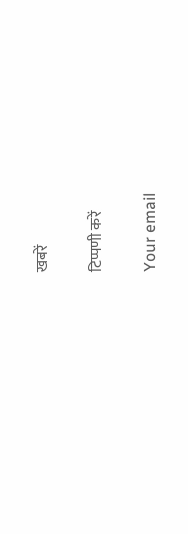खबरें

टिप्पणी करें

Your email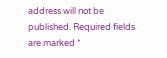address will not be published. Required fields are marked *